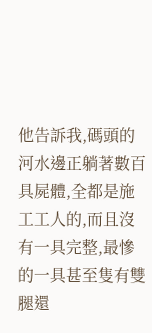他告訴我,碼頭的河水邊正躺著數百具屍體,全都是施工工人的,而且沒有一具完整,最慘的一具甚至隻有雙腿還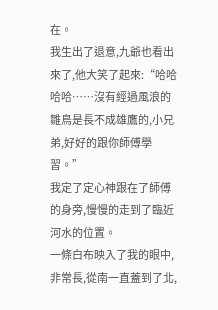在。
我生出了退意,九爺也看出來了,他大笑了起來:“哈哈哈哈……沒有經過風浪的雛鳥是長不成雄鷹的,小兄弟,好好的跟你師傅學習。”
我定了定心神跟在了師傅的身旁,慢慢的走到了臨近河水的位置。
一條白布映入了我的眼中,非常長,從南一直蓋到了北,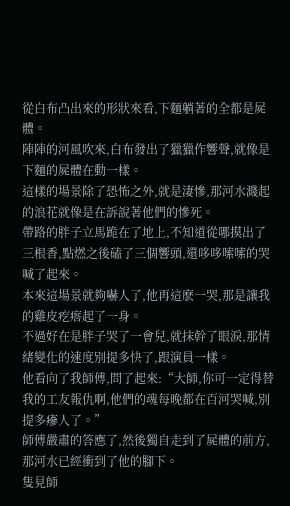從白布凸出來的形狀來看,下麵躺著的全都是屍體。
陣陣的河風吹來,白布發出了獵獵作響聲,就像是下麵的屍體在動一樣。
這樣的場景除了恐怖之外,就是淒慘,那河水濺起的浪花就像是在訴說著他們的慘死。
帶路的胖子立馬跪在了地上,不知道從哪摸出了三根香,點燃之後磕了三個響頭,還哆哆嗦嗦的哭喊了起來。
本來這場景就夠嚇人了,他再這麽一哭,那是讓我的雞皮疙瘩起了一身。
不過好在是胖子哭了一會兒,就抹幹了眼淚,那情緒變化的速度別提多快了,跟演員一樣。
他看向了我師傅,問了起來:“大師,你可一定得替我的工友報仇啊,他們的魂每晚都在百河哭喊,別提多瘮人了。”
師傅嚴肅的答應了,然後獨自走到了屍體的前方,那河水已經衝到了他的腳下。
隻見師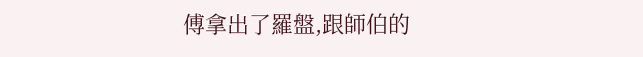傅拿出了羅盤,跟師伯的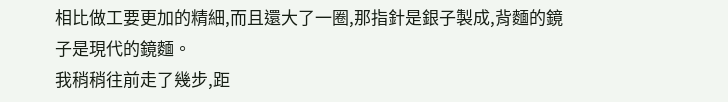相比做工要更加的精細,而且還大了一圈,那指針是銀子製成,背麵的鏡子是現代的鏡麵。
我稍稍往前走了幾步,距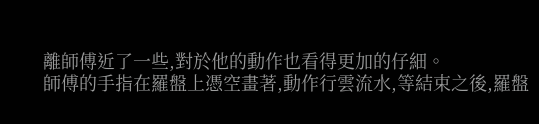離師傅近了一些,對於他的動作也看得更加的仔細。
師傅的手指在羅盤上憑空畫著,動作行雲流水,等結束之後,羅盤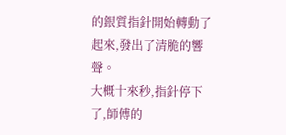的銀質指針開始轉動了起來,發出了清脆的響聲。
大概十來秒,指針停下了,師傅的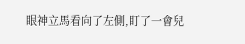眼神立馬看向了左側,盯了一會兒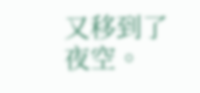又移到了夜空。